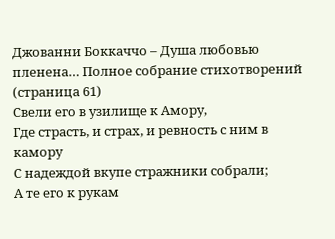Джованни Боккаччо – Душа любовью пленена… Полное собрание стихотворений (страница 61)
Свели его в узилище к Амору,
Где страсть, и страх, и ревность с ним в камору
С надеждой вкупе стражники собрали;
А те его к рукам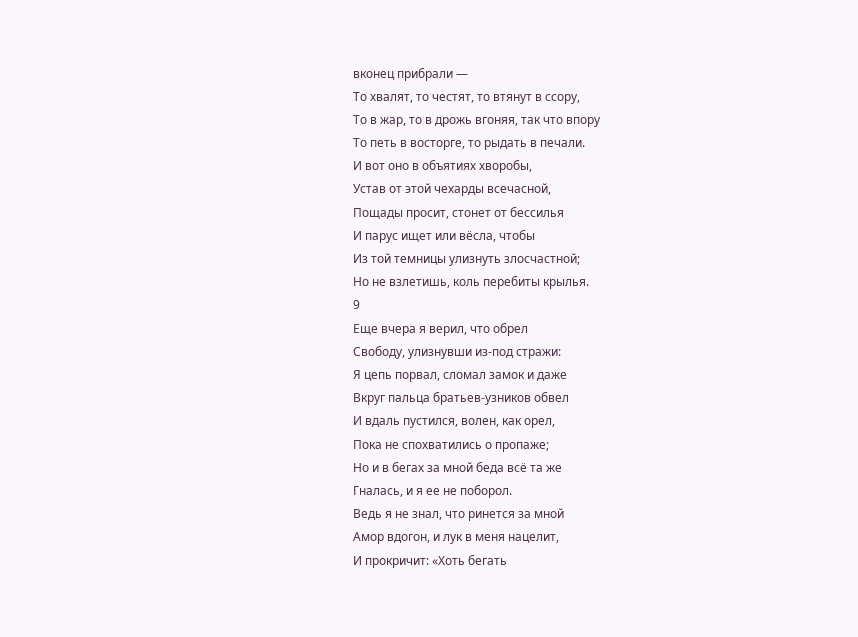вконец прибрали —
То хвалят, то честят, то втянут в ссору,
То в жар, то в дрожь вгоняя, так что впору
То петь в восторге, то рыдать в печали.
И вот оно в объятиях хворобы,
Устав от этой чехарды всечасной,
Пощады просит, стонет от бессилья
И парус ищет или вёсла, чтобы
Из той темницы улизнуть злосчастной;
Но не взлетишь, коль перебиты крылья.
9
Еще вчера я верил, что обрел
Свободу, улизнувши из-под стражи:
Я цепь порвал, сломал замок и даже
Вкруг пальца братьев-узников обвел
И вдаль пустился, волен, как орел,
Пока не спохватились о пропаже;
Но и в бегах за мной беда всё та же
Гналась, и я ее не поборол.
Ведь я не знал, что ринется за мной
Амор вдогон, и лук в меня нацелит,
И прокричит: «Хоть бегать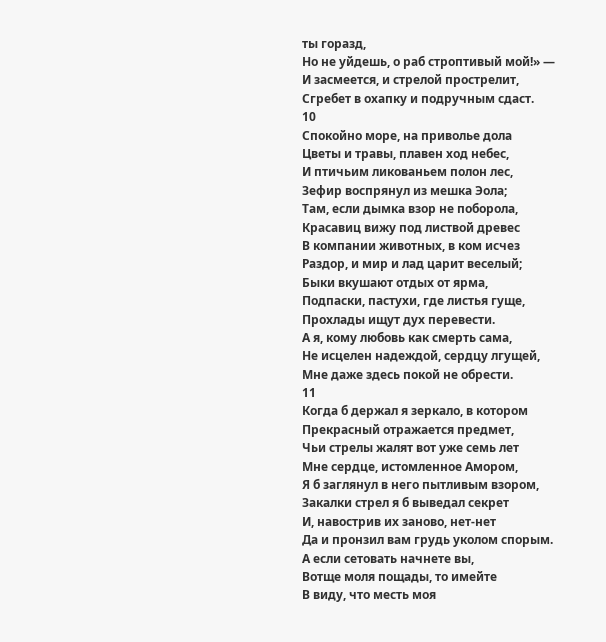ты горазд,
Но не уйдешь, о раб строптивый мой!» —
И засмеется, и стрелой прострелит,
Сгребет в охапку и подручным сдаст.
10
Спокойно море, на приволье дола
Цветы и травы, плавен ход небес,
И птичьим ликованьем полон лес,
Зефир воспрянул из мешка Эола;
Там, если дымка взор не поборола,
Красавиц вижу под листвой древес
В компании животных, в ком исчез
Раздор, и мир и лад царит веселый;
Быки вкушают отдых от ярма,
Подпаски, пастухи, где листья гуще,
Прохлады ищут дух перевести.
А я, кому любовь как смерть сама,
Не исцелен надеждой, сердцу лгущей,
Мне даже здесь покой не обрести.
11
Когда б держал я зеркало, в котором
Прекрасный отражается предмет,
Чьи стрелы жалят вот уже семь лет
Мне сердце, истомленное Амором,
Я б заглянул в него пытливым взором,
Закалки стрел я б выведал секрет
И, навострив их заново, нет-нет
Да и пронзил вам грудь уколом спорым.
А если сетовать начнете вы,
Вотще моля пощады, то имейте
В виду, что месть моя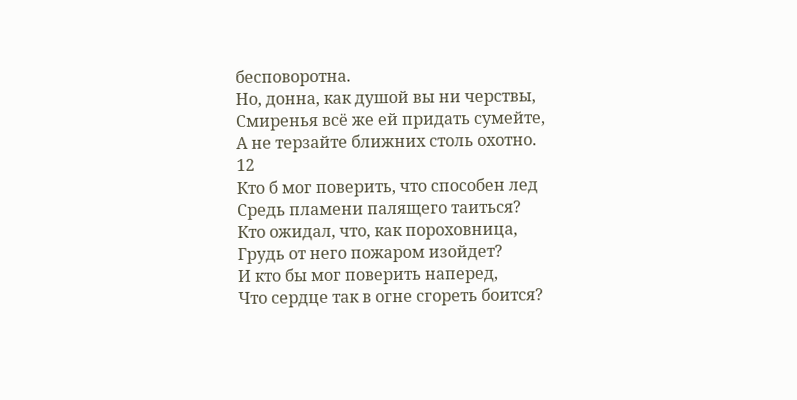бесповоротна.
Но, донна, как душой вы ни черствы,
Смиренья всё же ей придать сумейте,
А не терзайте ближних столь охотно.
12
Кто б мог поверить, что способен лед
Средь пламени палящего таиться?
Кто ожидал, что, как пороховница,
Грудь от него пожаром изойдет?
И кто бы мог поверить наперед,
Что сердце так в огне сгореть боится?